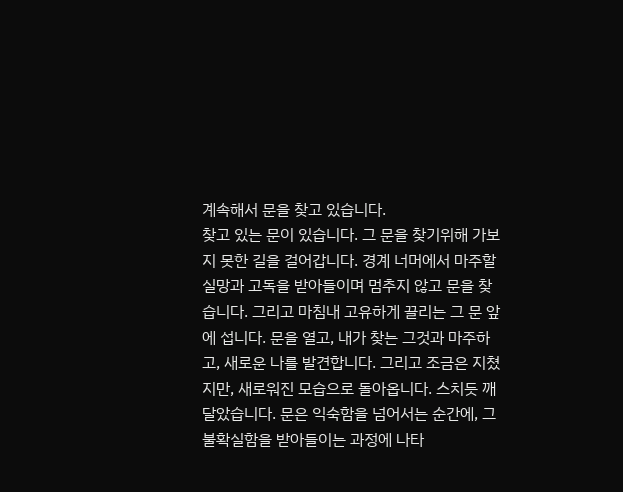계속해서 문을 찾고 있습니다.
찾고 있는 문이 있습니다. 그 문을 찾기위해 가보지 못한 길을 걸어갑니다. 경계 너머에서 마주할 실망과 고독을 받아들이며 멈추지 않고 문을 찾습니다. 그리고 마침내 고유하게 끌리는 그 문 앞에 섭니다. 문을 열고, 내가 찾는 그것과 마주하고, 새로운 나를 발견합니다. 그리고 조금은 지쳤지만, 새로워진 모습으로 돌아옵니다. 스치듯 깨달았습니다. 문은 익숙함을 넘어서는 순간에, 그 불확실함을 받아들이는 과정에 나타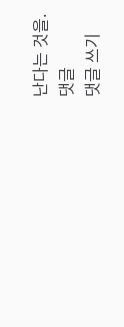난다는 것을.
댓글
댓글 쓰기